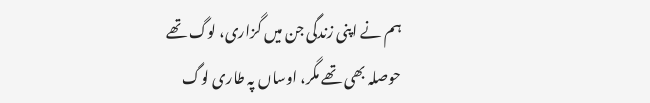ہم نے اپنی زندگی جن میں گزاری، لوگ تھے
حوصلہ بھی تھے مگر، اوساں پہ طاری لوگ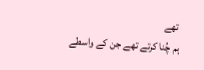تھے
ہم چُنا کرتے تھے جن کے واسطے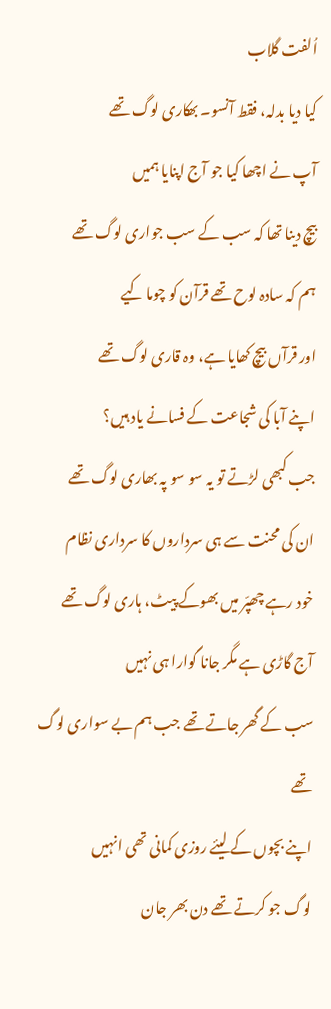اُلفت گلاب
کیا دیا بدلہ، فقط آنسو۔ بھکاری لوگ تھے
آپ نے اچھا کیا جو آج اپنایا ہمیں
بیچ دینا تھا کہ سب کے سب جواری لوگ تھے
ہم کہ سادہ لوح تھے قرآن کو چوما کیے
اور قرآں بیچ کھایا ہے، وہ قاری لوگ تھے
اپنے آبا کی شجاعت کے فسانے یاد ہیں؟
جب کبھی لڑتے تو یہ سو سو پہ بھاری لوگ تھے
ان کی محنت سے ہی سرداروں کا سرداری نظام
خود رہے چھپّر میں بھوکے پیٹ، ہاری لوگ تھے
آج گاڑی ہے مگر جانا گوارا ہی نہیں
سب کے گھر جاتے تھے جب ہم بے سواری لوگ تھے
اپنے بچوں کے لیئے روزی کمانی تھی انہیں
لوگ جو کرتے تھے دن بھر جان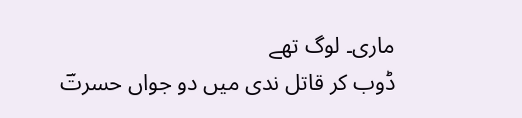ماری۔ لوگ تھے
ڈوب کر قاتل ندی میں دو جواں حسرتؔ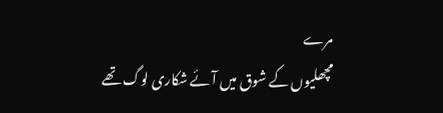مرے
مچھلیوں کے شوق میں آئے شکاری لوگ تھے